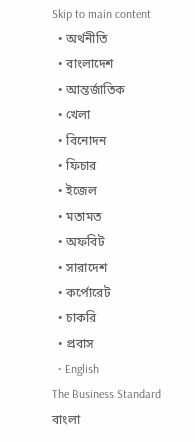Skip to main content
  • অর্থনীতি
  • বাংলাদেশ
  • আন্তর্জাতিক
  • খেলা
  • বিনোদন
  • ফিচার
  • ইজেল
  • মতামত
  • অফবিট
  • সারাদেশ
  • কর্পোরেট
  • চাকরি
  • প্রবাস
  • English
The Business Standard বাংলা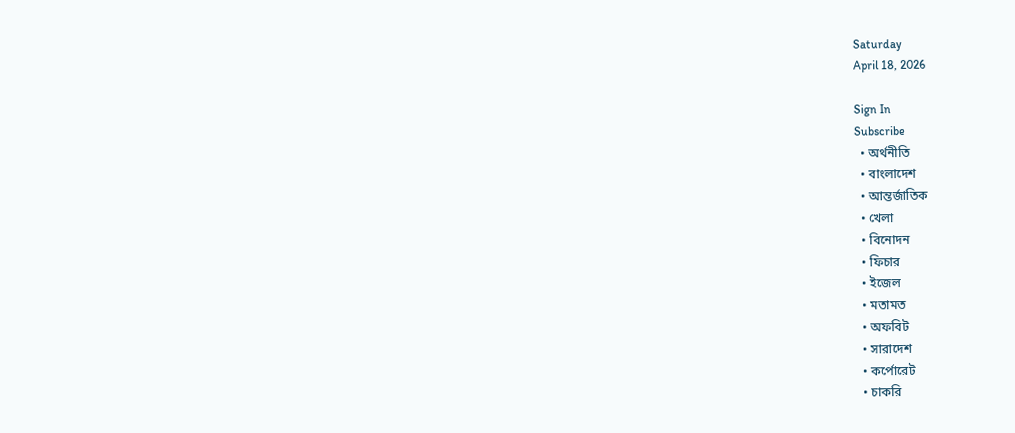Saturday
April 18, 2026

Sign In
Subscribe
  • অর্থনীতি
  • বাংলাদেশ
  • আন্তর্জাতিক
  • খেলা
  • বিনোদন
  • ফিচার
  • ইজেল
  • মতামত
  • অফবিট
  • সারাদেশ
  • কর্পোরেট
  • চাকরি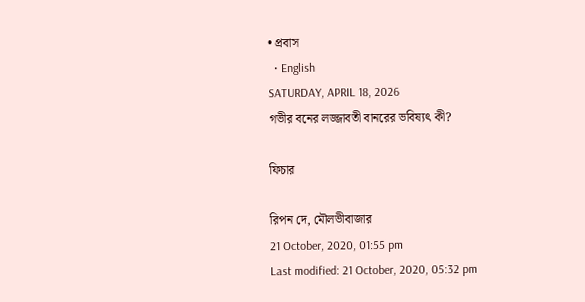• প্রবাস
  • English
SATURDAY, APRIL 18, 2026
গভীর বনের লজ্জাবতী বানরের ভবিষ্যৎ কী?

ফিচার

রিপন দে, মৌলভীবাজার
21 October, 2020, 01:55 pm
Last modified: 21 October, 2020, 05:32 pm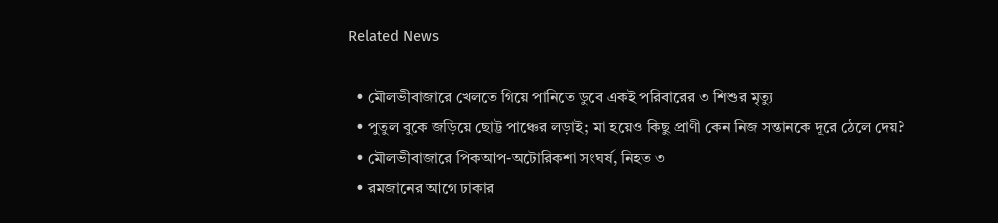Related News

  • মৌলভীবাজারে খেলতে গিয়ে পানিতে ডুবে একই পরিবারের ৩ শিশুর মৃত্যু
  • পুতুল বুকে জড়িয়ে ছোট্ট পাঞ্চের লড়াই; মা হয়েও কিছু প্রাণী কেন নিজ সন্তানকে দূরে ঠেলে দেয়?
  • মৌলভীবাজারে পিকআপ-অটোরিকশা সংঘর্ষ, নিহত ৩
  • রমজানের আগে ঢাকার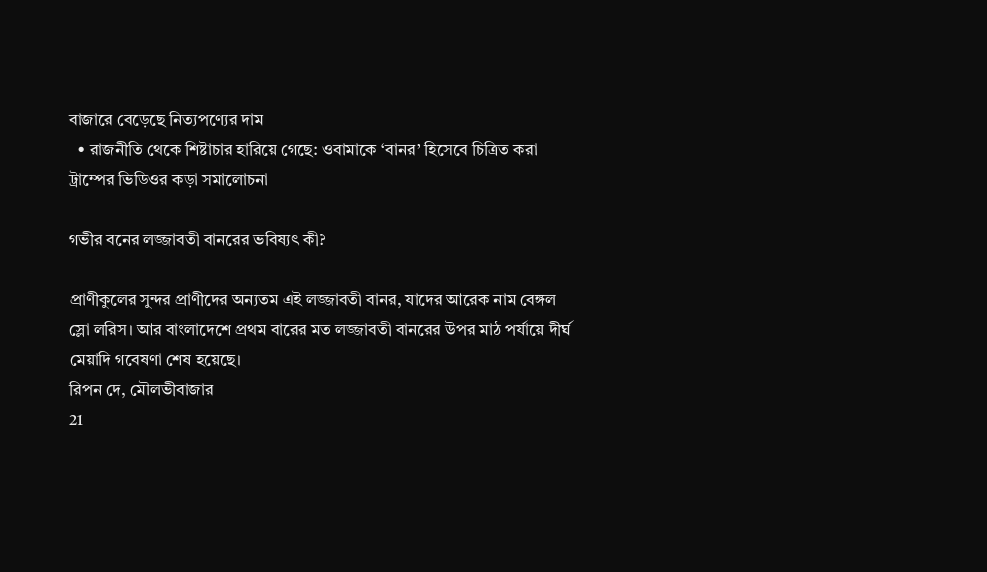বাজারে বেড়েছে নিত্যপণ্যের দাম
  • রাজনীতি থেকে শিষ্টাচার হারিয়ে গেছে: ওবামাকে ‘বানর’ হিসেবে চিত্রিত করা ট্রাম্পের ভিডিওর কড়া সমালোচনা

গভীর বনের লজ্জাবতী বানরের ভবিষ্যৎ কী?

প্রাণীকুলের সুন্দর প্রাণীদের অন্যতম এই লজ্জাবতী বানর, যাদের আরেক নাম বেঙ্গল স্লো লরিস। আর বাংলাদেশে প্রথম বারের মত লজ্জাবতী বানরের উপর মাঠ পর্যায়ে দীর্ঘ মেয়াদি গবেষণা শেষ হয়েছে।
রিপন দে, মৌলভীবাজার
21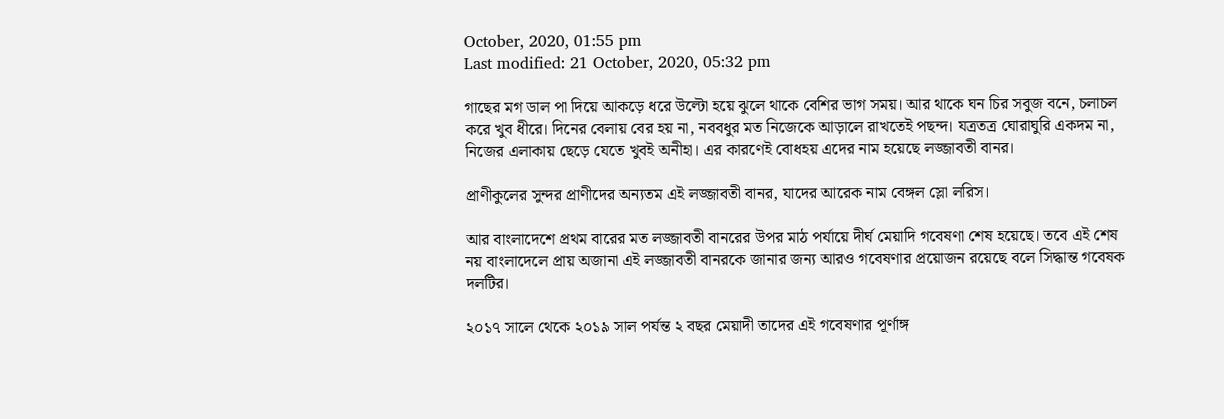October, 2020, 01:55 pm
Last modified: 21 October, 2020, 05:32 pm

গাছের মগ ডাল পা দিয়ে আকড়ে ধরে উল্টো হয়ে ঝুলে থাকে বেশির ভাগ সময়। আর থাকে ঘন চির সবুজ বনে, চলাচল করে খুব ধীরে। দিনের বেলায় বের হয় না, নববধুর মত নিজেকে আড়ালে রাখতেই পছন্দ। যত্রতত্র ঘোরাঘুরি একদম না, নিজের এলাকায় ছেড়ে যেতে খুবই অনীহা। এর কারণেই বোধহয় এদের নাম হয়েছে লজ্জাবতী বানর।

প্রাণীকুলের সুন্দর প্রাণীদের অন্যতম এই লজ্জাবতী বানর, যাদের আরেক নাম বেঙ্গল স্লো লরিস।

আর বাংলাদেশে প্রথম বারের মত লজ্জাবতী বানরের উপর মাঠ পর্যায়ে দীর্ঘ মেয়াদি গবেষণা শেষ হয়েছে। তবে এই শেষ নয় বাংলাদেলে প্রায় অজানা এই লজ্জাবতী বানরকে জানার জন্য আরও গবেষণার প্রয়োজন রয়েছে বলে সিদ্ধান্ত গবেষক দলটির।

২০১৭ সালে থেকে ২০১৯ সাল পর্যন্ত ২ বছর মেয়াদী তাদের এই গবেষণার পূর্ণাঙ্গ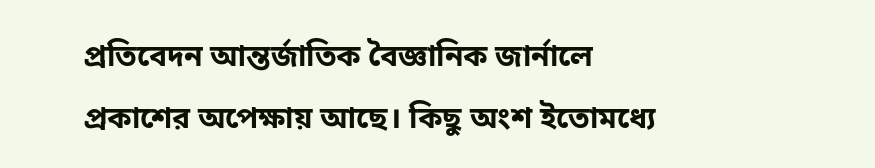প্রতিবেদন আন্তর্জাতিক বৈজ্ঞানিক জার্নালে প্রকাশের অপেক্ষায় আছে। কিছু অংশ ইতোমধ্যে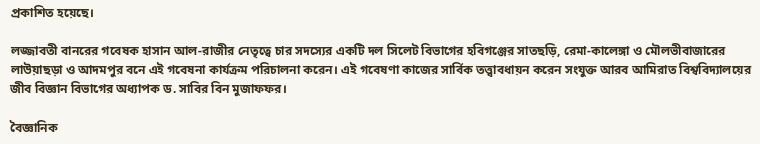প্রকাশিত হয়েছে।

লজ্জাবতী বানরের গবেষক হাসান আল-রাজীর নেতৃত্বে চার সদস্যের একটি দল সিলেট বিভাগের হবিগঞ্জের সাতছড়ি, রেমা-কালেঙ্গা ও মৌলভীবাজারের লাউয়াছড়া ও আদমপুর বনে এই গবেষনা কার্যক্রম পরিচালনা করেন। এই গবেষণা কাজের সার্বিক তত্ত্বাবধায়ন করেন সংযুক্ত আরব আমিরাত বিশ্ববিদ্যালয়ের জীব বিজ্ঞান বিভাগের অধ্যাপক ড. সাবির বিন মুজাফফর।

বৈজ্ঞানিক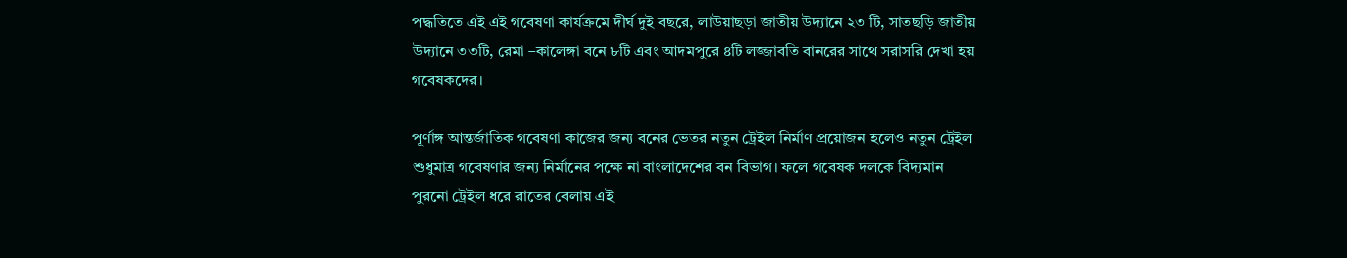পদ্ধতিতে এই এই গবেষণা কার্যক্রমে দীর্ঘ দুই বছরে, লাউয়াছড়া জাতীয় উদ্যানে ২৩ টি, সাতছড়ি জাতীয় উদ্যানে ৩৩টি, রেমা –কালেঙ্গা বনে ৮টি এবং আদমপুরে ৪টি লজ্জাবতি বানরের সাথে সরাসরি দেখা হয় গবেষকদের।

পূর্ণাঙ্গ আন্তর্জাতিক গবেষণা কাজের জন্য বনের ভেতর নতুন ট্রেইল নির্মাণ প্রয়োজন হলেও নতুন ট্রেইল শুধুমাত্র গবেষণার জন্য নির্মানের পক্ষে না বাংলাদেশের বন বিভাগ। ফলে গবেষক দলকে বিদ্যমান পুরনো ট্রেইল ধরে রাতের বেলায় এই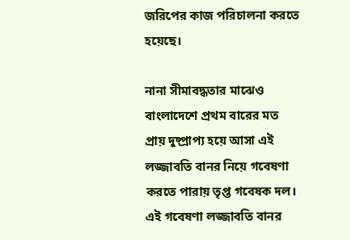জরিপের কাজ পরিচালনা করতে হয়েছে।

নানা সীমাবদ্ধতার মাঝেও বাংলাদেশে প্রথম বারের মত প্রায় দুষ্প্রাপ্য হয়ে আসা এই লজ্জাবতি বানর নিয়ে গবেষণা করতে পারায় তৃপ্ত গবেষক দল। এই গবেষণা লজ্জাবতি বানর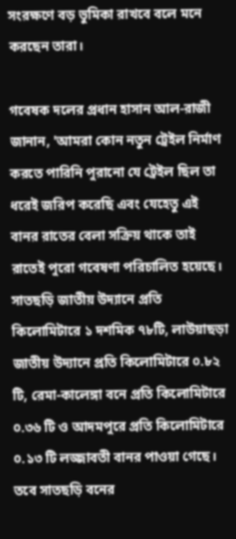সংরক্ষণে বড় ভুমিকা রাখবে বলে মনে করছেন তারা।

গবেষক দলের প্রধান হাসান আল-রাজী জানান, 'আমরা কোন নতুন ট্রেইল নির্মাণ করতে পারিনি পুরানো যে ট্রেইল ছিল তা ধরেই জরিপ করেছি এবং যেহেতু এই বানর রাতের বেলা সক্রিয় থাকে তাই রাতেই পুরো গবেষণা পরিচালিত হয়েছে। সাতছড়ি জাতীয় উদ্যানে প্রতি কিলোমিটারে ১ দশমিক ৭৮টি, লাউয়াছড়া জাতীয় উদ্যানে প্রতি কিলোমিটারে ০.৮২ টি, রেমা-কালেঙ্গা বনে প্রতি কিলোমিটারে ০.৩৬ টি ও আদমপুরে প্রতি কিলোমিটারে ০.১৩ টি লজ্জাবতী বানর পাওয়া গেছে। তবে সাতছড়ি বনের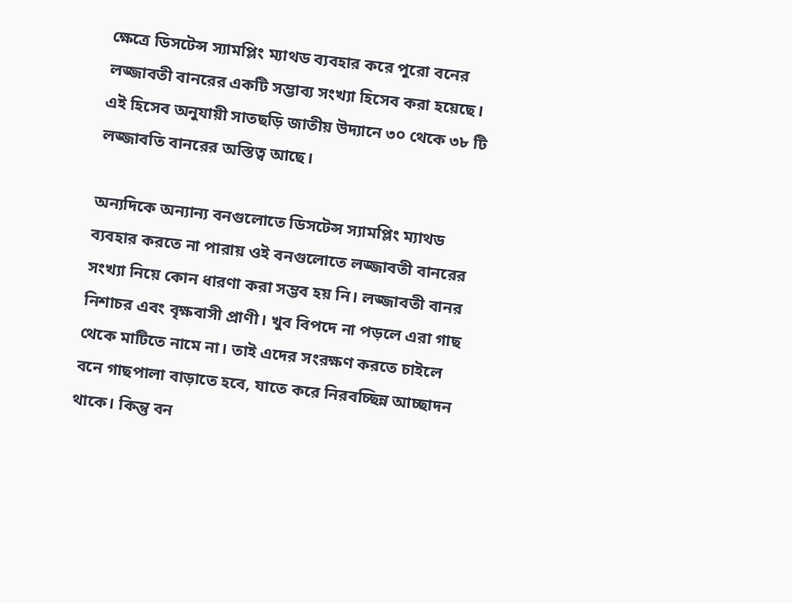ক্ষেত্রে ডিসটেন্স স্যামপ্লিং ম্যাথড ব্যবহার করে পুরো বনের লজ্জাবতী বানরের একটি সম্ভাব্য সংখ্যা হিসেব করা হয়েছে। এই হিসেব অনুযায়ী সাতছড়ি জাতীয় উদ্যানে ৩০ থেকে ৩৮ টি লজ্জাবতি বানরের অস্তিত্ব আছে।

অন্যদিকে অন্যান্য বনগুলোতে ডিসটেন্স স্যামপ্লিং ম্যাথড ব্যবহার করতে না পারায় ওই বনগুলোতে লজ্জাবতী বানরের সংখ্যা নিয়ে কোন ধারণা করা সম্ভব হয় নি। লজ্জাবতী বানর নিশাচর এবং বৃক্ষবাসী প্রাণী। খুব বিপদে না পড়লে এরা গাছ থেকে মাটিতে নামে না। তাই এদের সংরক্ষণ করতে চাইলে বনে গাছপালা বাড়াতে হবে, যাতে করে নিরবচ্ছিন্ন আচ্ছাদন থাকে। কিন্তু বন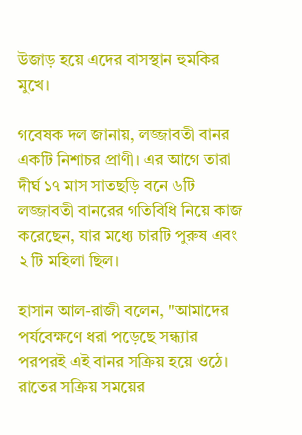উজাড় হয়ে এদের বাসস্থান হুমকির মুখে।

গবেষক দল জানায়, লজ্জাবতী বানর একটি নিশাচর প্রাণী। এর আগে তারা দীর্ঘ ১৭ মাস সাতছড়ি বনে ৬টি লজ্জাবতী বানরের গতিবিধি নিয়ে কাজ করেছেন, যার মধ্যে চারটি পুরুষ এবং ২ টি মহিলা ছিল।

হাসান আল-রাজী বলেন, "আমাদের পর্যবেক্ষণে ধরা পড়েছে সন্ধ্যার পরপরই এই বানর সক্রিয় হয়ে ওঠে। রাতের সক্রিয় সময়ের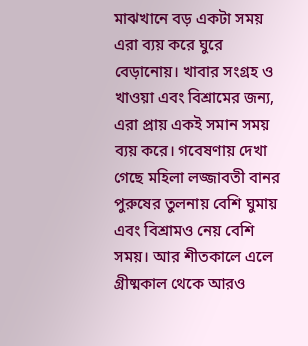মাঝখানে বড় একটা সময় এরা ব্যয় করে ঘুরে বেড়ানোয়। খাবার সংগ্রহ ও খাওয়া এবং বিশ্রামের জন্য, এরা প্রায় একই সমান সময় ব্যয় করে। গবেষণায় দেখা গেছে মহিলা লজ্জাবতী বানর পুরুষের তুলনায় বেশি ঘুমায় এবং বিশ্রামও নেয় বেশি সময়। আর শীতকালে এলে গ্রীষ্মকাল থেকে আরও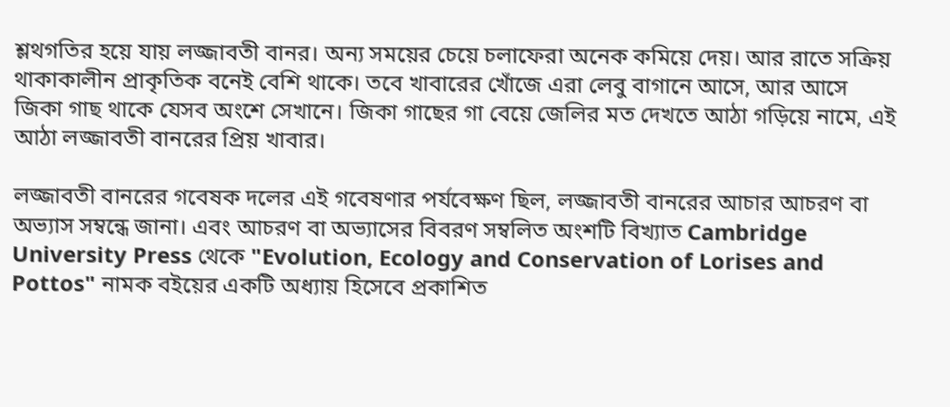শ্লথগতির হয়ে যায় লজ্জাবতী বানর। অন্য সময়ের চেয়ে চলাফেরা অনেক কমিয়ে দেয়। আর রাতে সক্রিয় থাকাকালীন প্রাকৃতিক বনেই বেশি থাকে। তবে খাবারের খোঁজে এরা লেবু বাগানে আসে, আর আসে জিকা গাছ থাকে যেসব অংশে সেখানে। জিকা গাছের গা বেয়ে জেলির মত দেখতে আঠা গড়িয়ে নামে, এই আঠা লজ্জাবতী বানরের প্রিয় খাবার।

লজ্জাবতী বানরের গবেষক দলের এই গবেষণার পর্যবেক্ষণ ছিল, লজ্জাবতী বানরের আচার আচরণ বা অভ্যাস সম্বন্ধে জানা। এবং আচরণ বা অভ্যাসের বিবরণ সম্বলিত অংশটি বিখ্যাত Cambridge University Press থেকে "Evolution, Ecology and Conservation of Lorises and Pottos" নামক বইয়ের একটি অধ্যায় হিসেবে প্রকাশিত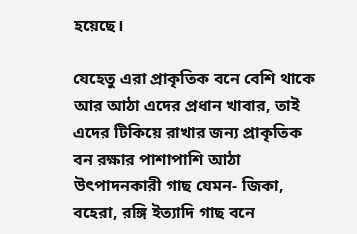হয়েছে।

যেহেতু এরা প্রাকৃতিক বনে বেশি থাকে আর আঠা এদের প্রধান খাবার, তাই এদের টিকিয়ে রাখার জন্য প্রাকৃতিক বন রক্ষার পাশাপাশি আঠা উৎপাদনকারী গাছ যেমন- জিকা, বহেরা, রঙ্গি ইত্যাদি গাছ বনে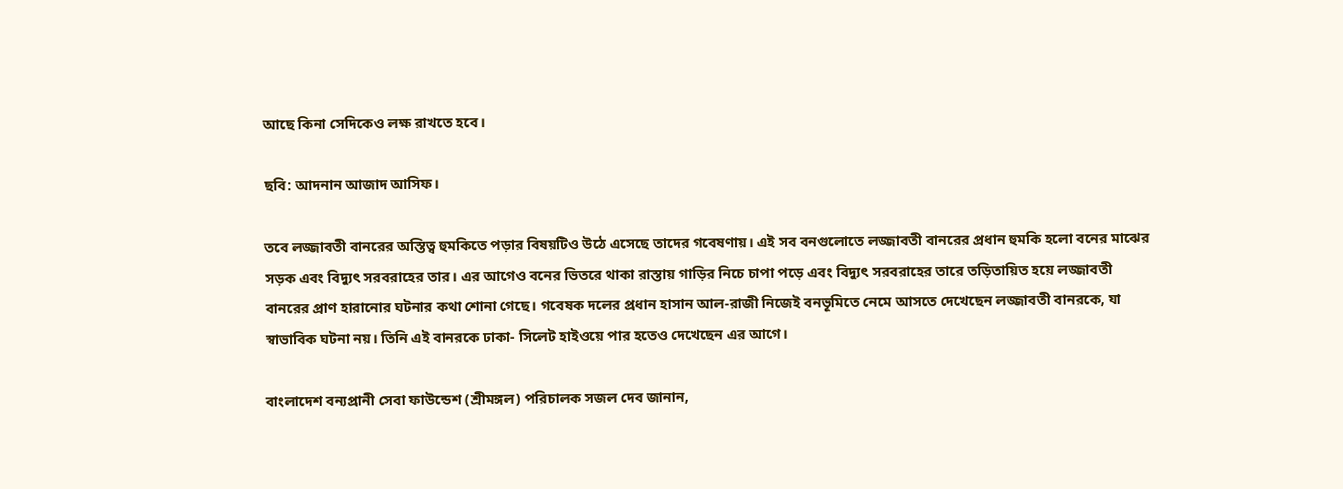আছে কিনা সেদিকেও লক্ষ রাখতে হবে।

ছবি: আদনান আজাদ আসিফ।

তবে লজ্জাবতী বানরের অস্তিত্ব হুমকিতে পড়ার বিষয়টিও উঠে এসেছে তাদের গবেষণায়। এই সব বনগুলোতে লজ্জাবতী বানরের প্রধান হুমকি হলো বনের মাঝের সড়ক এবং বিদ্যুৎ সরবরাহের তার। এর আগেও বনের ভিতরে থাকা রাস্তায় গাড়ির নিচে চাপা পড়ে এবং বিদ্যুৎ সরবরাহের তারে তড়িতায়িত হয়ে লজ্জাবতী বানরের প্রাণ হারানোর ঘটনার কথা শোনা গেছে। গবেষক দলের প্রধান হাসান আল-রাজী নিজেই বনভূমিতে নেমে আসতে দেখেছেন লজ্জাবতী বানরকে, যা স্বাভাবিক ঘটনা নয়। তিনি এই বানরকে ঢাকা- সিলেট হাইওয়ে পার হতেও দেখেছেন এর আগে।

বাংলাদেশ বন্যপ্রানী সেবা ফাউন্ডেশ (শ্রীমঙ্গল) পরিচালক সজল দেব জানান,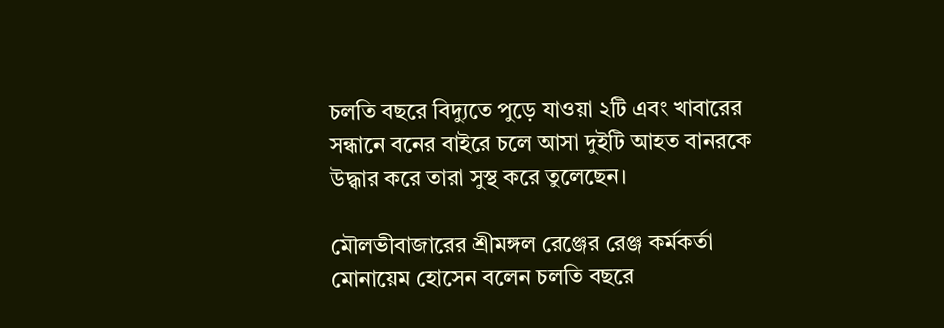চলতি বছরে বিদ্যুতে পুড়ে যাওয়া ২টি এবং খাবারের সন্ধানে বনের বাইরে চলে আসা দুইটি আহত বানরকে উদ্ধ্বার করে তারা সুস্থ করে তুলেছেন।

মৌলভীবাজারের শ্রীমঙ্গল রেঞ্জের রেঞ্জ কর্মকর্তা মোনায়েম হোসেন বলেন চলতি বছরে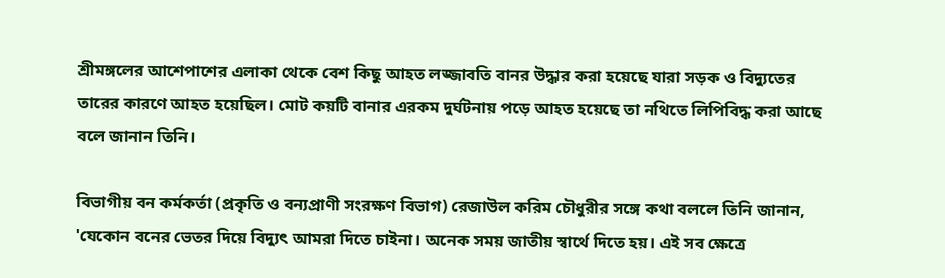শ্রীমঙ্গলের আশেপাশের এলাকা থেকে বেশ কিছু আহত লজ্জাবতি বানর উদ্ধার করা হয়েছে যারা সড়ক ও বিদ্যুতের তারের কারণে আহত হয়েছিল। মোট কয়টি বানার এরকম দুর্ঘটনায় পড়ে আহত হয়েছে তা নথিতে লিপিবিদ্ধ করা আছে বলে জানান তিনি।

বিভাগীয় বন কর্মকর্তা (প্রকৃতি ও বন্যপ্রাণী সংরক্ষণ বিভাগ) রেজাউল করিম চৌধুরীর সঙ্গে কথা বললে তিনি জানান, 'যেকোন বনের ভেতর দিয়ে বিদ্যুৎ আমরা দিতে চাইনা। অনেক সময় জাতীয় স্বার্থে দিতে হয়। এই সব ক্ষেত্রে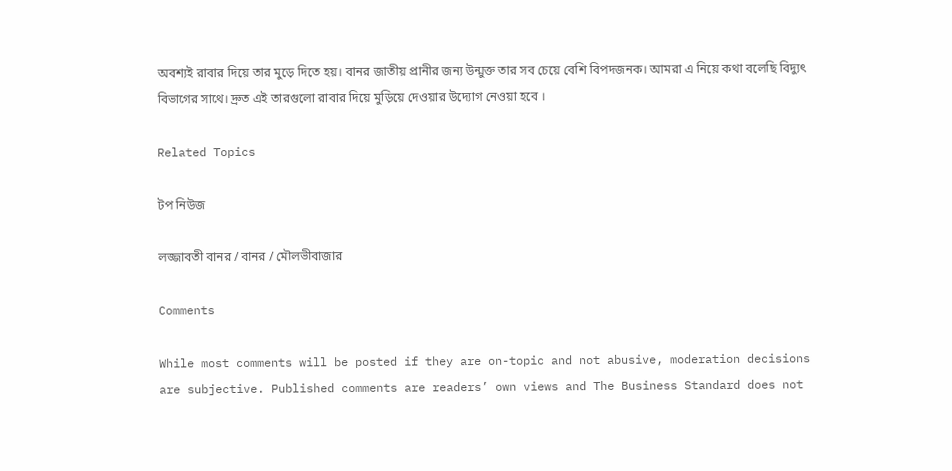অবশ্যই রাবার দিয়ে তার মুড়ে দিতে হয়। বানর জাতীয় প্রানীর জন্য উন্মুক্ত তার সব চেয়ে বেশি বিপদজনক। আমরা এ নিয়ে কথা বলেছি বিদ্যুৎ বিভাগের সাথে। দ্রুত এই তারগুলো রাবার দিয়ে মুড়িয়ে দেওয়ার উদ্যোগ নেওয়া হবে ।

Related Topics

টপ নিউজ

লজ্জাবতী বানর / বানর / মৌলভীবাজার

Comments

While most comments will be posted if they are on-topic and not abusive, moderation decisions are subjective. Published comments are readers’ own views and The Business Standard does not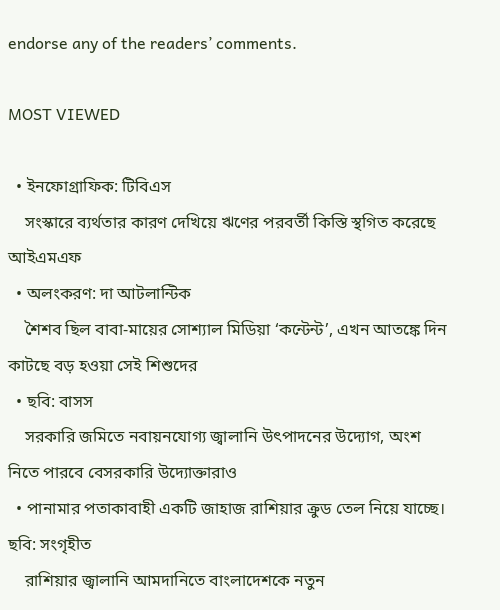endorse any of the readers’ comments.

MOST VIEWED

  • ইনফোগ্রাফিক: টিবিএস
    সংস্কারে ব্যর্থতার কারণ দেখিয়ে ঋণের পরবর্তী কিস্তি স্থগিত করেছে আইএমএফ
  • অলংকরণ: দা আটলান্টিক
    শৈশব ছিল বাবা-মায়ের সোশ্যাল মিডিয়া ‘কন্টেন্ট’, এখন আতঙ্কে দিন কাটছে বড় হওয়া সেই শিশুদের
  • ছবি: বাসস
    সরকারি জমিতে নবায়নযোগ্য জ্বালানি উৎপাদনের উদ্যোগ, অংশ নিতে পারবে বেসরকারি উদ্যোক্তারাও
  • পানামার পতাকাবাহী একটি জাহাজ রাশিয়ার ক্রুড তেল নিয়ে যাচ্ছে। ছবি: সংগৃহীত
    রাশিয়ার জ্বালানি আমদানিতে বাংলাদেশকে নতুন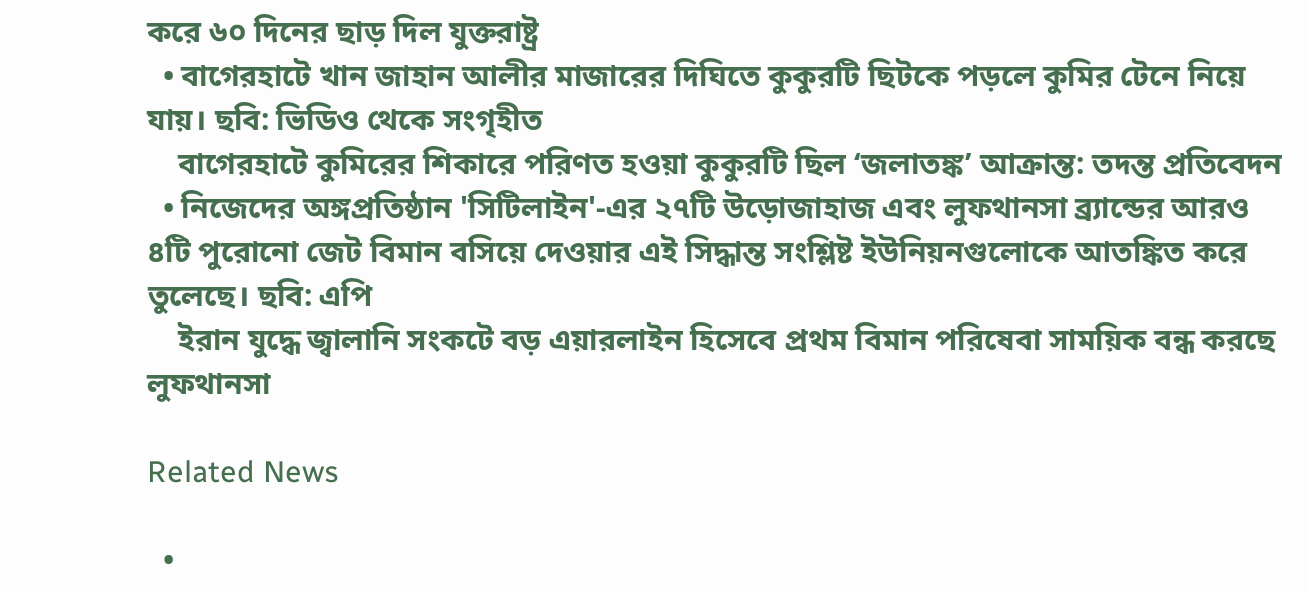করে ৬০ দিনের ছাড় দিল যুক্তরাষ্ট্র
  • বাগেরহাটে খান জাহান আলীর মাজারের দিঘিতে কুকুরটি ছিটকে পড়লে কুমির টেনে নিয়ে যায়। ছবি: ভিডিও থেকে সংগৃহীত
    বাগেরহাটে কুমিরের শিকারে পরিণত হওয়া কুকুরটি ছিল ‘জলাতঙ্ক’ আক্রান্ত: তদন্ত প্রতিবেদন
  • নিজেদের অঙ্গপ্রতিষ্ঠান 'সিটিলাইন'-এর ২৭টি উড়োজাহাজ এবং লুফথানসা ব্র্যান্ডের আরও ৪টি পুরোনো জেট বিমান বসিয়ে দেওয়ার এই সিদ্ধান্ত সংশ্লিষ্ট ইউনিয়নগুলোকে আতঙ্কিত করে তুলেছে। ছবি: এপি
    ইরান যুদ্ধে জ্বালানি সংকটে বড় এয়ারলাইন হিসেবে প্রথম বিমান পরিষেবা সাময়িক বন্ধ করছে লুফথানসা

Related News

  •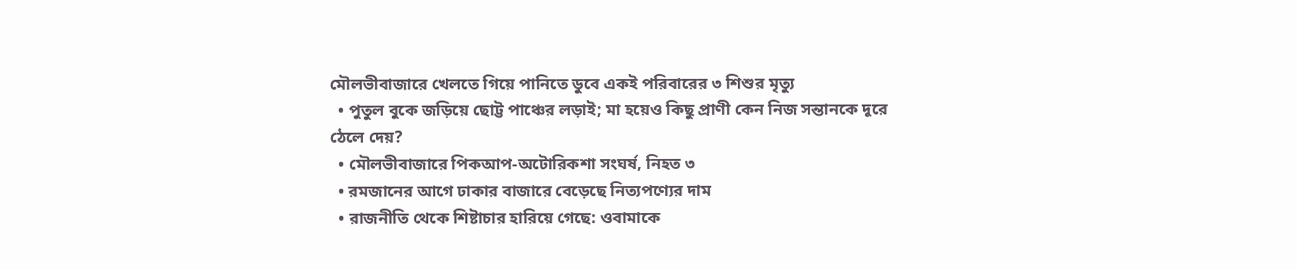মৌলভীবাজারে খেলতে গিয়ে পানিতে ডুবে একই পরিবারের ৩ শিশুর মৃত্যু
  • পুতুল বুকে জড়িয়ে ছোট্ট পাঞ্চের লড়াই; মা হয়েও কিছু প্রাণী কেন নিজ সন্তানকে দূরে ঠেলে দেয়?
  • মৌলভীবাজারে পিকআপ-অটোরিকশা সংঘর্ষ, নিহত ৩
  • রমজানের আগে ঢাকার বাজারে বেড়েছে নিত্যপণ্যের দাম
  • রাজনীতি থেকে শিষ্টাচার হারিয়ে গেছে: ওবামাকে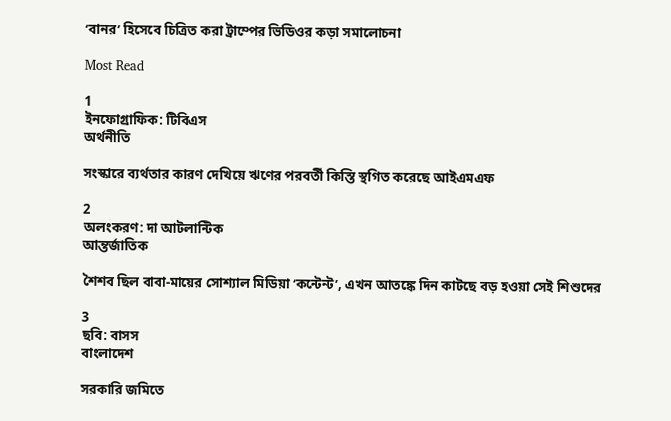‘বানর’ হিসেবে চিত্রিত করা ট্রাম্পের ভিডিওর কড়া সমালোচনা

Most Read

1
ইনফোগ্রাফিক: টিবিএস
অর্থনীতি

সংস্কারে ব্যর্থতার কারণ দেখিয়ে ঋণের পরবর্তী কিস্তি স্থগিত করেছে আইএমএফ

2
অলংকরণ: দা আটলান্টিক
আন্তর্জাতিক

শৈশব ছিল বাবা-মায়ের সোশ্যাল মিডিয়া ‘কন্টেন্ট’, এখন আতঙ্কে দিন কাটছে বড় হওয়া সেই শিশুদের

3
ছবি: বাসস
বাংলাদেশ

সরকারি জমিতে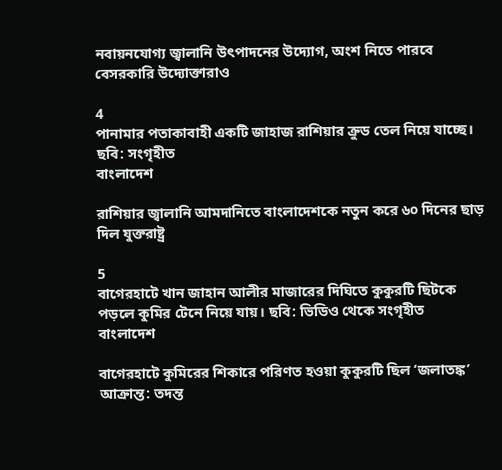নবায়নযোগ্য জ্বালানি উৎপাদনের উদ্যোগ, অংশ নিতে পারবে বেসরকারি উদ্যোক্তারাও

4
পানামার পতাকাবাহী একটি জাহাজ রাশিয়ার ক্রুড তেল নিয়ে যাচ্ছে। ছবি: সংগৃহীত
বাংলাদেশ

রাশিয়ার জ্বালানি আমদানিতে বাংলাদেশকে নতুন করে ৬০ দিনের ছাড় দিল যুক্তরাষ্ট্র

5
বাগেরহাটে খান জাহান আলীর মাজারের দিঘিতে কুকুরটি ছিটকে পড়লে কুমির টেনে নিয়ে যায়। ছবি: ভিডিও থেকে সংগৃহীত
বাংলাদেশ

বাগেরহাটে কুমিরের শিকারে পরিণত হওয়া কুকুরটি ছিল ‘জলাতঙ্ক’ আক্রান্ত: তদন্ত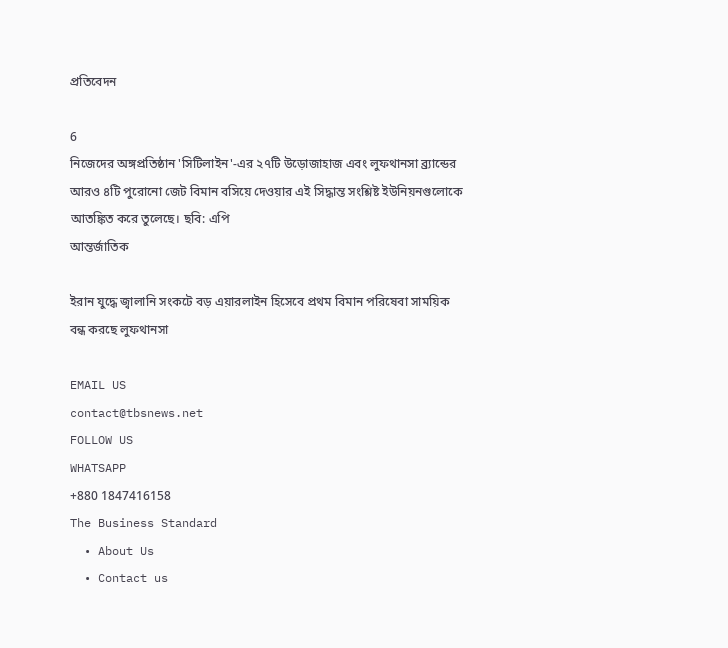প্রতিবেদন

6
নিজেদের অঙ্গপ্রতিষ্ঠান 'সিটিলাইন'-এর ২৭টি উড়োজাহাজ এবং লুফথানসা ব্র্যান্ডের আরও ৪টি পুরোনো জেট বিমান বসিয়ে দেওয়ার এই সিদ্ধান্ত সংশ্লিষ্ট ইউনিয়নগুলোকে আতঙ্কিত করে তুলেছে। ছবি: এপি
আন্তর্জাতিক

ইরান যুদ্ধে জ্বালানি সংকটে বড় এয়ারলাইন হিসেবে প্রথম বিমান পরিষেবা সাময়িক বন্ধ করছে লুফথানসা

EMAIL US
contact@tbsnews.net
FOLLOW US
WHATSAPP
+880 1847416158
The Business Standard
  • About Us
  • Contact us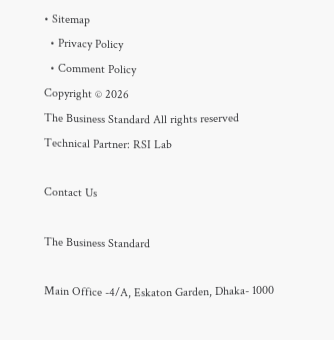• Sitemap
  • Privacy Policy
  • Comment Policy
Copyright © 2026
The Business Standard All rights reserved
Technical Partner: RSI Lab

Contact Us

The Business Standard

Main Office -4/A, Eskaton Garden, Dhaka- 1000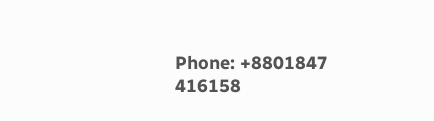Phone: +8801847 416158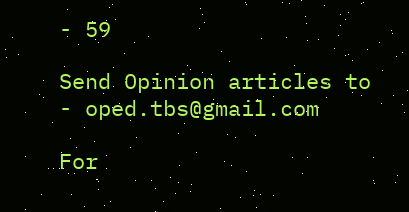- 59

Send Opinion articles to - oped.tbs@gmail.com

For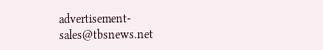advertisement- sales@tbsnews.net